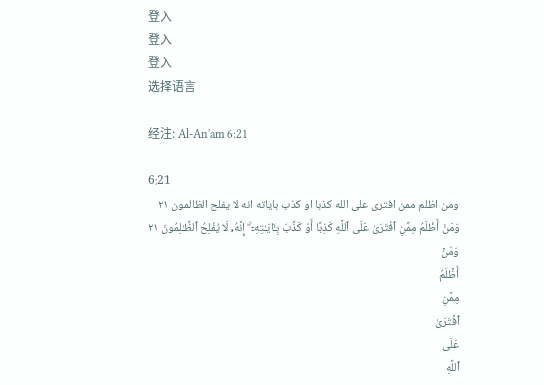登入
登入
登入
选择语言

经注: Al-An'am 6:21

6:21
ومن اظلم ممن افترى على الله كذبا او كذب باياته انه لا يفلح الظالمون ٢١
وَمَنْ أَظْلَمُ مِمَّنِ ٱفْتَرَىٰ عَلَى ٱللَّهِ كَذِبًا أَوْ كَذَّبَ بِـَٔايَـٰتِهِۦٓ ۗ إِنَّهُۥ لَا يُفْلِحُ ٱلظَّـٰلِمُونَ ٢١
وَمَنۡ
أَظۡلَمُ
مِمَّنِ
ٱفۡتَرَىٰ
عَلَى
ٱللَّهِ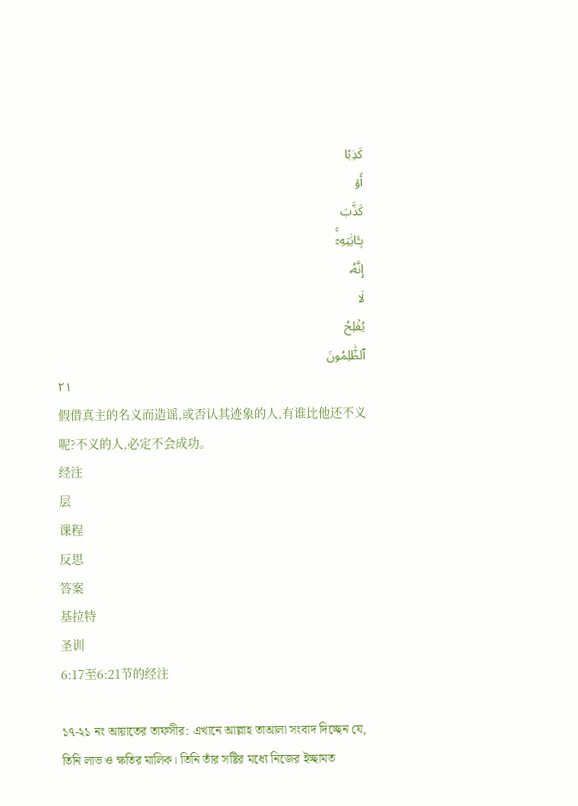كَذِبًا
أَوۡ
كَذَّبَ
بِـَٔايَٰتِهِۦٓۚ
إِنَّهُۥ
لَا
يُفۡلِحُ
ٱلظَّٰلِمُونَ
٢١
假借真主的名义而造谣,或否认其迹象的人,有谁比他还不义呢?不义的人,必定不会成功。
经注
层
课程
反思
答案
基拉特
圣训
6:17至6:21节的经注

১৭-২১ নং আয়াতের তাফসীর: এখানে আল্লাহ তাআলা সংবাদ দিচ্ছেন যে, তিনি লাভ ও ক্ষতির মালিক। তিনি তাঁর সষ্টির মধ্যে নিজের ইচ্ছামত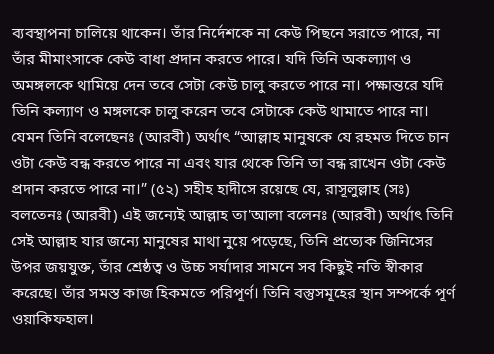ব্যবস্থাপনা চালিয়ে থাকেন। তাঁর নির্দেশকে না কেউ পিছনে সরাতে পারে, না তাঁর মীমাংসাকে কেউ বাধা প্রদান করতে পারে। যদি তিনি অকল্যাণ ও অমঙ্গলকে থামিয়ে দেন তবে সেটা কেউ চালু করতে পারে না। পক্ষান্তরে যদি তিনি কল্যাণ ও মঙ্গলকে চালু করেন তবে সেটাকে কেউ থামাতে পারে না। যেমন তিনি বলেছেনঃ (আরবী) অর্থাৎ “আল্লাহ মানুষকে যে রহমত দিতে চান ওটা কেউ বন্ধ করতে পারে না এবং যার থেকে তিনি তা বন্ধ রাখেন ওটা কেউ প্রদান করতে পারে না।” (৫২) সহীহ হাদীসে রয়েছে যে, রাসূলুল্লাহ (সঃ) বলতেনঃ (আরবী) এই জন্যেই আল্লাহ তা'আলা বলেনঃ (আরবী) অর্থাৎ তিনি সেই আল্লাহ যার জন্যে মানুষের মাথা নুয়ে পড়েছে, তিনি প্রত্যেক জিনিসের উপর জয়যুক্ত, তাঁর শ্রেষ্ঠত্ব ও উচ্চ সৰ্যাদার সামনে সব কিছুই নতি স্বীকার করেছে। তাঁর সমস্ত কাজ হিকমতে পরিপূর্ণ। তিনি বস্তুসমূহের স্থান সম্পর্কে পূর্ণ ওয়াকিফহাল।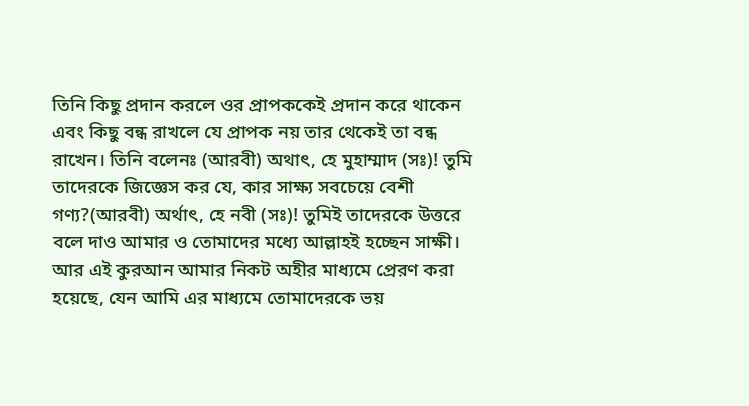তিনি কিছু প্রদান করলে ওর প্রাপককেই প্রদান করে থাকেন এবং কিছু বন্ধ রাখলে যে প্রাপক নয় তার থেকেই তা বন্ধ রাখেন। তিনি বলেনঃ (আরবী) অথাৎ, হে মুহাম্মাদ (সঃ)! তুমি তাদেরকে জিজ্ঞেস কর যে, কার সাক্ষ্য সবচেয়ে বেশী গণ্য?(আরবী) অর্থাৎ, হে নবী (সঃ)! তুমিই তাদেরকে উত্তরে বলে দাও আমার ও তোমাদের মধ্যে আল্লাহই হচ্ছেন সাক্ষী। আর এই কুরআন আমার নিকট অহীর মাধ্যমে প্রেরণ করা হয়েছে, যেন আমি এর মাধ্যমে তোমাদেরকে ভয়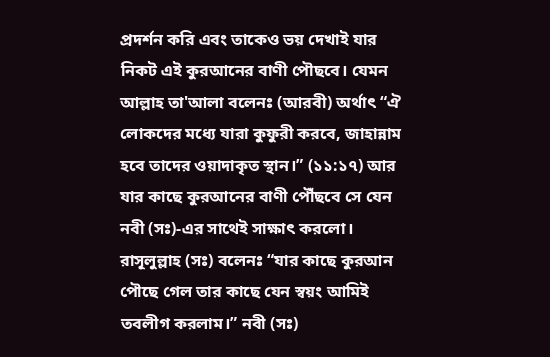প্রদর্শন করি এবং তাকেও ভয় দেখাই যার নিকট এই কুরআনের বাণী পৌছবে। যেমন আল্লাহ তা'আলা বলেনঃ (আরবী) অর্থাৎ “ঐ লোকদের মধ্যে যারা কুফুরী করবে, জাহান্নাম হবে তাদের ওয়াদাকৃত স্থান।” (১১:১৭) আর যার কাছে কুরআনের বাণী পৌঁছবে সে যেন নবী (সঃ)-এর সাথেই সাক্ষাৎ করলো। রাসূলুল্লাহ (সঃ) বলেনঃ “যার কাছে কুরআন পৌছে গেল তার কাছে যেন স্বয়ং আমিই তবলীগ করলাম।” নবী (সঃ)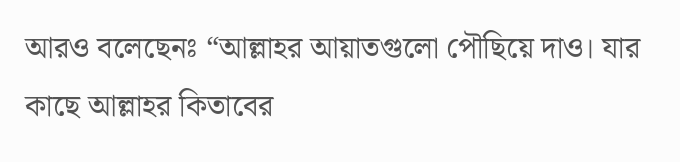আরও বলেছেনঃ “আল্লাহর আয়াতগুলো পৌছিয়ে দাও। যার কাছে আল্লাহর কিতাবের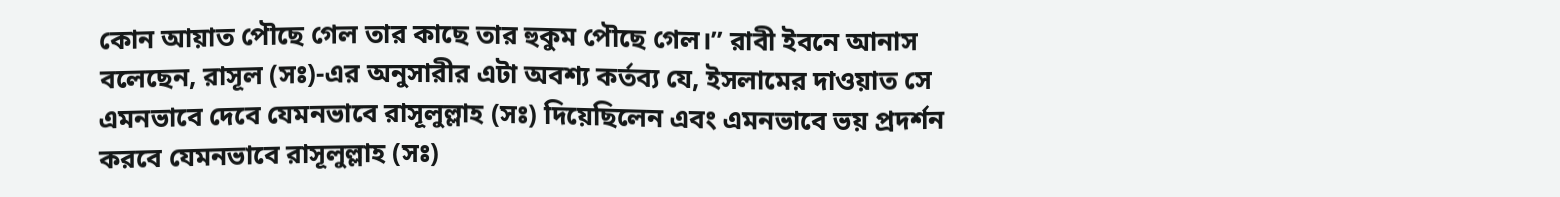কোন আয়াত পৌছে গেল তার কাছে তার হুকুম পৌছে গেল।” রাবী ইবনে আনাস বলেছেন, রাসূল (সঃ)-এর অনুসারীর এটা অবশ্য কর্তব্য যে, ইসলামের দাওয়াত সে এমনভাবে দেবে যেমনভাবে রাসূলুল্লাহ (সঃ) দিয়েছিলেন এবং এমনভাবে ভয় প্রদর্শন করবে যেমনভাবে রাসূলুল্লাহ (সঃ)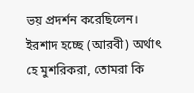ভয় প্রদর্শন করেছিলেন। ইরশাদ হচ্ছে (আরবী) অর্থাৎ হে মুশরিকরা, তোমরা কি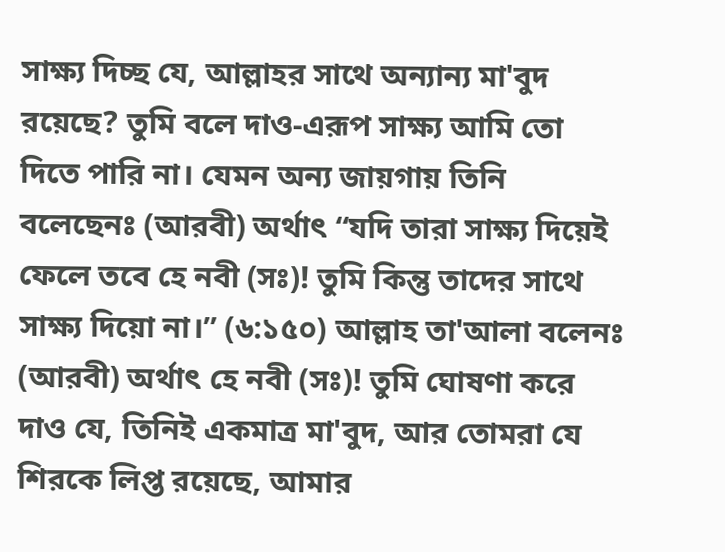সাক্ষ্য দিচ্ছ যে, আল্লাহর সাথে অন্যান্য মা'বুদ রয়েছে? তুমি বলে দাও-এরূপ সাক্ষ্য আমি তো দিতে পারি না। যেমন অন্য জায়গায় তিনি বলেছেনঃ (আরবী) অর্থাৎ “যদি তারা সাক্ষ্য দিয়েই ফেলে তবে হে নবী (সঃ)! তুমি কিন্তু তাদের সাথে সাক্ষ্য দিয়ো না।” (৬:১৫০) আল্লাহ তা'আলা বলেনঃ (আরবী) অর্থাৎ হে নবী (সঃ)! তুমি ঘোষণা করে দাও যে, তিনিই একমাত্র মা'বুদ, আর তোমরা যে শিরকে লিপ্ত রয়েছে, আমার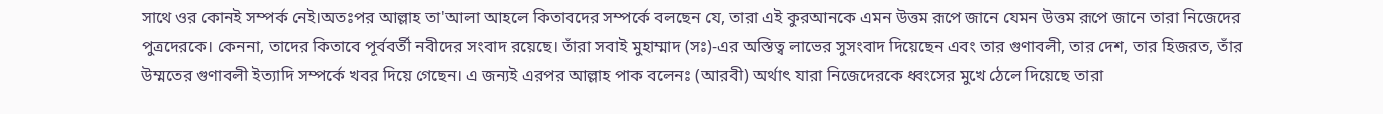সাথে ওর কোনই সম্পর্ক নেই।অতঃপর আল্লাহ তা'আলা আহলে কিতাবদের সম্পর্কে বলছেন যে, তারা এই কুরআনকে এমন উত্তম রূপে জানে যেমন উত্তম রূপে জানে তারা নিজেদের পুত্রদেরকে। কেননা, তাদের কিতাবে পূর্ববর্তী নবীদের সংবাদ রয়েছে। তাঁরা সবাই মুহাম্মাদ (সঃ)-এর অস্তিত্ব লাভের সুসংবাদ দিয়েছেন এবং তার গুণাবলী, তার দেশ, তার হিজরত, তাঁর উম্মতের গুণাবলী ইত্যাদি সম্পর্কে খবর দিয়ে গেছেন। এ জন্যই এরপর আল্লাহ পাক বলেনঃ (আরবী) অর্থাৎ যারা নিজেদেরকে ধ্বংসের মুখে ঠেলে দিয়েছে তারা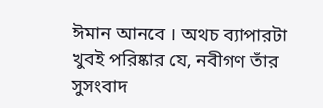ঈমান আনবে । অথচ ব্যাপারটা খুবই পরিষ্কার যে, নবীগণ তাঁর সুসংবাদ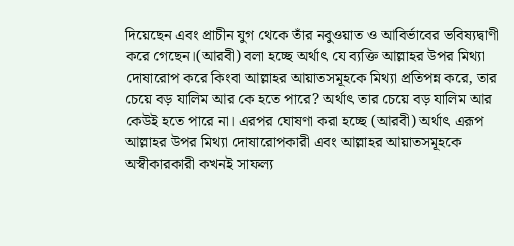দিয়েছেন এবং প্রাচীন যুগ থেকে তাঁর নবুওয়াত ও আবির্ভাবের ভবিষ্যদ্বাণী করে গেছেন।(আরবী) বলা হচ্ছে অর্থাৎ যে ব্যক্তি আল্লাহর উপর মিথ্যা দোষারোপ করে কিংবা আল্লাহর আয়াতসমূহকে মিথ্যা প্রতিপন্ন করে, তার চেয়ে বড় যালিম আর কে হতে পারে? অর্থাৎ তার চেয়ে বড় যালিম আর কেউই হতে পারে না। এরপর ঘোষণা করা হচ্ছে (আরবী) অর্থাৎ এরূপ আল্লাহর উপর মিথ্যা দোষারোপকারী এবং আল্লাহর আয়াতসমূহকে অস্বীকারকারী কখনই সাফল্য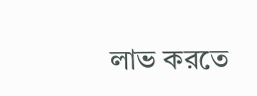লাভ করতে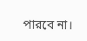পারবে না।